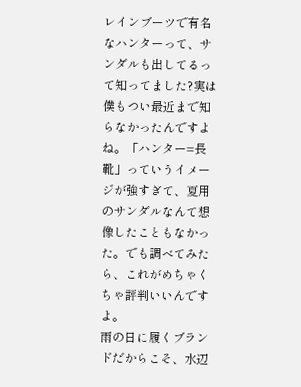レインブーツで有名なハンターって、サンダルも出してるって知ってました?実は僕もつい最近まで知らなかったんですよね。「ハンター=長靴」っていうイメージが強すぎて、夏用のサンダルなんて想像したこともなかった。でも調べてみたら、これがめちゃくちゃ評判いいんですよ。
雨の日に履くブランドだからこそ、水辺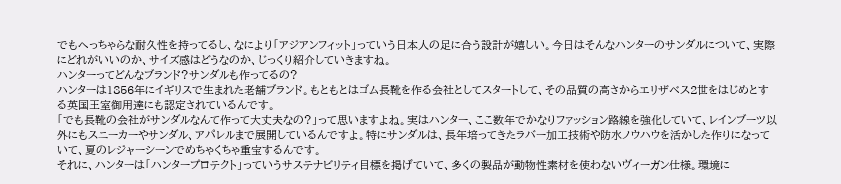でもへっちゃらな耐久性を持ってるし、なにより「アジアンフィット」っていう日本人の足に合う設計が嬉しい。今日はそんなハンターのサンダルについて、実際にどれがいいのか、サイズ感はどうなのか、じっくり紹介していきますね。
ハンターってどんなブランド?サンダルも作ってるの?
ハンターは1856年にイギリスで生まれた老舗ブランド。もともとはゴム長靴を作る会社としてスタートして、その品質の高さからエリザベス2世をはじめとする英国王室御用達にも認定されているんです。
「でも長靴の会社がサンダルなんて作って大丈夫なの?」って思いますよね。実はハンター、ここ数年でかなりファッション路線を強化していて、レインブーツ以外にもスニーカーやサンダル、アパレルまで展開しているんですよ。特にサンダルは、長年培ってきたラバー加工技術や防水ノウハウを活かした作りになっていて、夏のレジャーシーンでめちゃくちゃ重宝するんです。
それに、ハンターは「ハンタープロテクト」っていうサステナビリティ目標を掲げていて、多くの製品が動物性素材を使わないヴィーガン仕様。環境に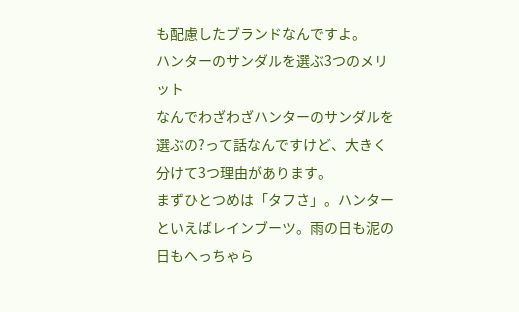も配慮したブランドなんですよ。
ハンターのサンダルを選ぶ3つのメリット
なんでわざわざハンターのサンダルを選ぶの?って話なんですけど、大きく分けて3つ理由があります。
まずひとつめは「タフさ」。ハンターといえばレインブーツ。雨の日も泥の日もへっちゃら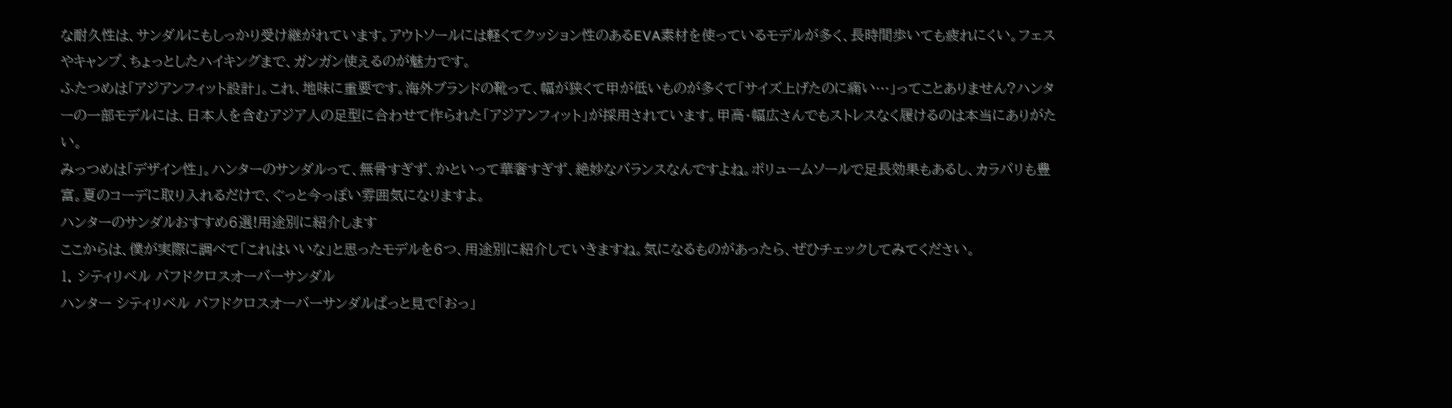な耐久性は、サンダルにもしっかり受け継がれています。アウトソールには軽くてクッション性のあるEVA素材を使っているモデルが多く、長時間歩いても疲れにくい。フェスやキャンプ、ちょっとしたハイキングまで、ガンガン使えるのが魅力です。
ふたつめは「アジアンフィット設計」。これ、地味に重要です。海外ブランドの靴って、幅が狭くて甲が低いものが多くて「サイズ上げたのに痛い…」ってことありません?ハンターの一部モデルには、日本人を含むアジア人の足型に合わせて作られた「アジアンフィット」が採用されています。甲高・幅広さんでもストレスなく履けるのは本当にありがたい。
みっつめは「デザイン性」。ハンターのサンダルって、無骨すぎず、かといって華奢すぎず、絶妙なバランスなんですよね。ボリュームソールで足長効果もあるし、カラバリも豊富。夏のコーデに取り入れるだけで、ぐっと今っぽい雰囲気になりますよ。
ハンターのサンダルおすすめ6選!用途別に紹介します
ここからは、僕が実際に調べて「これはいいな」と思ったモデルを6つ、用途別に紹介していきますね。気になるものがあったら、ぜひチェックしてみてください。
1. シティリベル パフドクロスオーバーサンダル
ハンター シティリベル パフドクロスオーバーサンダルぱっと見で「おっ」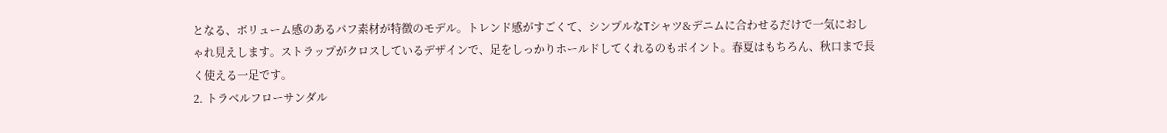となる、ボリューム感のあるパフ素材が特徴のモデル。トレンド感がすごくて、シンプルなTシャツ&デニムに合わせるだけで一気におしゃれ見えします。ストラップがクロスしているデザインで、足をしっかりホールドしてくれるのもポイント。春夏はもちろん、秋口まで長く使える一足です。
2. トラベルフローサンダル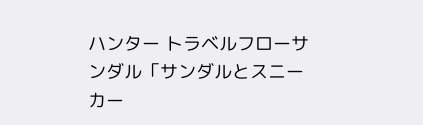ハンター トラベルフローサンダル「サンダルとスニーカー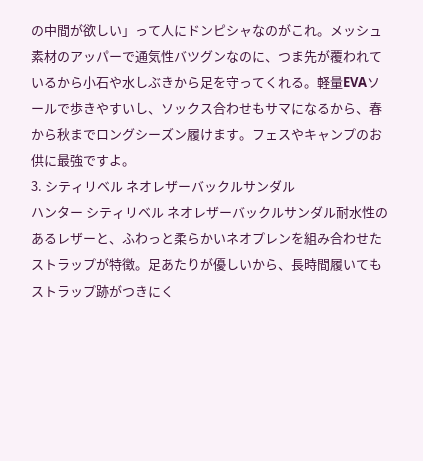の中間が欲しい」って人にドンピシャなのがこれ。メッシュ素材のアッパーで通気性バツグンなのに、つま先が覆われているから小石や水しぶきから足を守ってくれる。軽量EVAソールで歩きやすいし、ソックス合わせもサマになるから、春から秋までロングシーズン履けます。フェスやキャンプのお供に最強ですよ。
3. シティリベル ネオレザーバックルサンダル
ハンター シティリベル ネオレザーバックルサンダル耐水性のあるレザーと、ふわっと柔らかいネオプレンを組み合わせたストラップが特徴。足あたりが優しいから、長時間履いてもストラップ跡がつきにく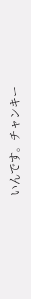いんです。チャンキー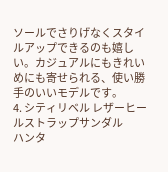ソールでさりげなくスタイルアップできるのも嬉しい。カジュアルにもきれいめにも寄せられる、使い勝手のいいモデルです。
4. シティリベル レザーヒールストラップサンダル
ハンタ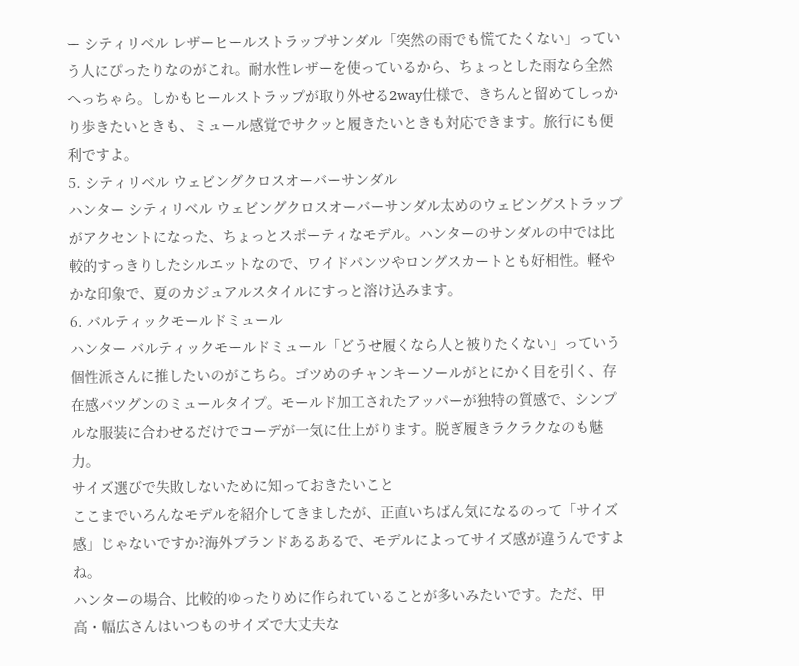ー シティリベル レザーヒールストラップサンダル「突然の雨でも慌てたくない」っていう人にぴったりなのがこれ。耐水性レザーを使っているから、ちょっとした雨なら全然へっちゃら。しかもヒールストラップが取り外せる2way仕様で、きちんと留めてしっかり歩きたいときも、ミュール感覚でサクッと履きたいときも対応できます。旅行にも便利ですよ。
5. シティリベル ウェビングクロスオーバーサンダル
ハンター シティリベル ウェビングクロスオーバーサンダル太めのウェビングストラップがアクセントになった、ちょっとスポーティなモデル。ハンターのサンダルの中では比較的すっきりしたシルエットなので、ワイドパンツやロングスカートとも好相性。軽やかな印象で、夏のカジュアルスタイルにすっと溶け込みます。
6. バルティックモールドミュール
ハンター バルティックモールドミュール「どうせ履くなら人と被りたくない」っていう個性派さんに推したいのがこちら。ゴツめのチャンキーソールがとにかく目を引く、存在感バツグンのミュールタイプ。モールド加工されたアッパーが独特の質感で、シンプルな服装に合わせるだけでコーデが一気に仕上がります。脱ぎ履きラクラクなのも魅力。
サイズ選びで失敗しないために知っておきたいこと
ここまでいろんなモデルを紹介してきましたが、正直いちばん気になるのって「サイズ感」じゃないですか?海外ブランドあるあるで、モデルによってサイズ感が違うんですよね。
ハンターの場合、比較的ゆったりめに作られていることが多いみたいです。ただ、甲高・幅広さんはいつものサイズで大丈夫な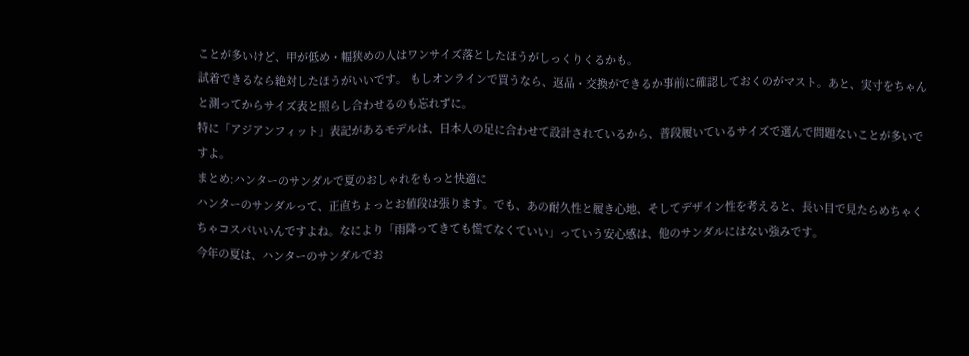ことが多いけど、甲が低め・幅狭めの人はワンサイズ落としたほうがしっくりくるかも。
試着できるなら絶対したほうがいいです。 もしオンラインで買うなら、返品・交換ができるか事前に確認しておくのがマスト。あと、実寸をちゃんと測ってからサイズ表と照らし合わせるのも忘れずに。
特に「アジアンフィット」表記があるモデルは、日本人の足に合わせて設計されているから、普段履いているサイズで選んで問題ないことが多いですよ。
まとめ:ハンターのサンダルで夏のおしゃれをもっと快適に
ハンターのサンダルって、正直ちょっとお値段は張ります。でも、あの耐久性と履き心地、そしてデザイン性を考えると、長い目で見たらめちゃくちゃコスパいいんですよね。なにより「雨降ってきても慌てなくていい」っていう安心感は、他のサンダルにはない強みです。
今年の夏は、ハンターのサンダルでお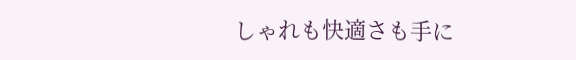しゃれも快適さも手に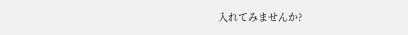入れてみませんか?